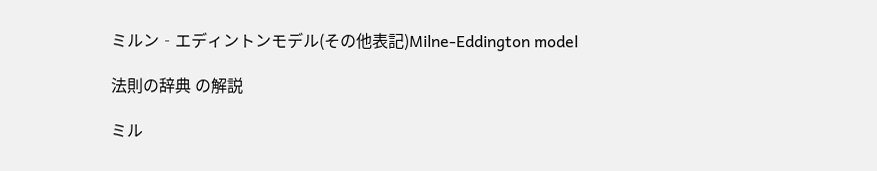ミルン‐エディントンモデル(その他表記)Milne-Eddington model

法則の辞典 の解説

ミル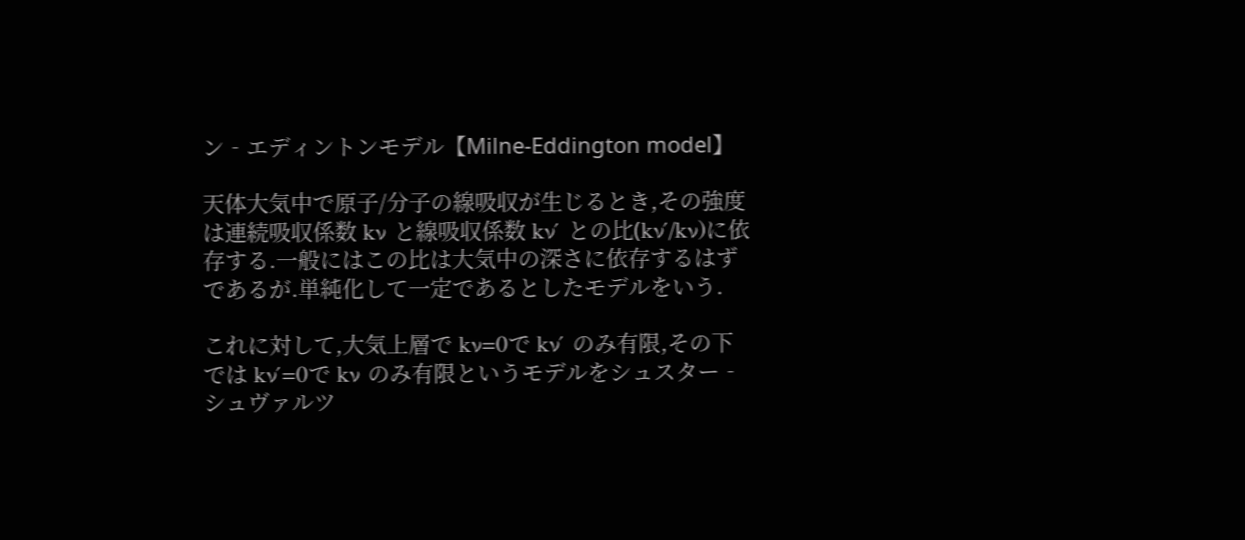ン‐エディントンモデル【Milne-Eddington model】

天体大気中で原子/分子の線吸収が生じるとき,その強度は連続吸収係数 kν と線吸収係数 kν′ との比(kν′/kν)に依存する.一般にはこの比は大気中の深さに依存するはずであるが.単純化して一定であるとしたモデルをいう.

これに対して,大気上層で kν=0で kν′ のみ有限,その下では kν′=0で kν のみ有限というモデルをシュスター‐シュヴァルツ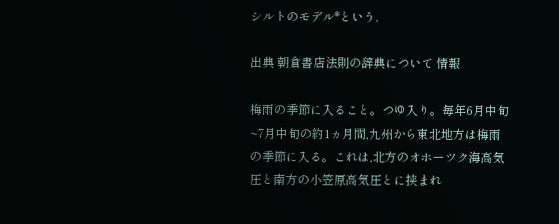シルトのモデル*という.

出典 朝倉書店法則の辞典について 情報

梅雨の季節に入ること。つゆ入り。毎年6月中旬~7月中旬の約1ヵ月間,九州から東北地方は梅雨の季節に入る。これは,北方のオホーツク海高気圧と南方の小笠原高気圧とに挟まれ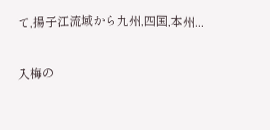て,揚子江流域から九州,四国,本州...

入梅の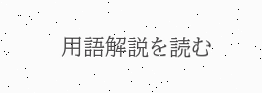用語解説を読む